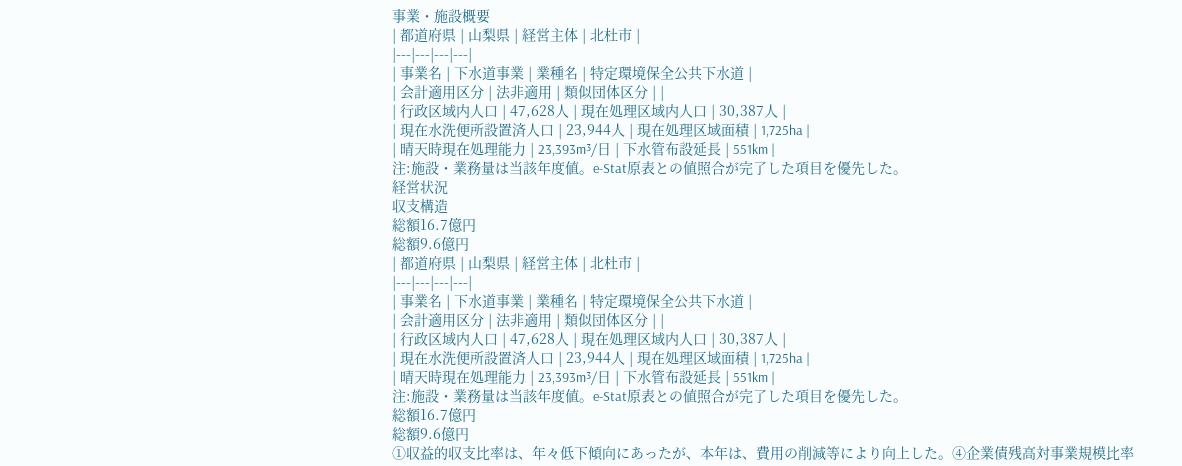事業・施設概要
| 都道府県 | 山梨県 | 経営主体 | 北杜市 |
|---|---|---|---|
| 事業名 | 下水道事業 | 業種名 | 特定環境保全公共下水道 |
| 会計適用区分 | 法非適用 | 類似団体区分 | |
| 行政区域内人口 | 47,628人 | 現在処理区域内人口 | 30,387人 |
| 現在水洗便所設置済人口 | 23,944人 | 現在処理区域面積 | 1,725ha |
| 晴天時現在処理能力 | 23,393m³/日 | 下水管布設延長 | 551km |
注:施設・業務量は当該年度値。e-Stat原表との値照合が完了した項目を優先した。
経営状況
収支構造
総額16.7億円
総額9.6億円
| 都道府県 | 山梨県 | 経営主体 | 北杜市 |
|---|---|---|---|
| 事業名 | 下水道事業 | 業種名 | 特定環境保全公共下水道 |
| 会計適用区分 | 法非適用 | 類似団体区分 | |
| 行政区域内人口 | 47,628人 | 現在処理区域内人口 | 30,387人 |
| 現在水洗便所設置済人口 | 23,944人 | 現在処理区域面積 | 1,725ha |
| 晴天時現在処理能力 | 23,393m³/日 | 下水管布設延長 | 551km |
注:施設・業務量は当該年度値。e-Stat原表との値照合が完了した項目を優先した。
総額16.7億円
総額9.6億円
①収益的収支比率は、年々低下傾向にあったが、本年は、費用の削減等により向上した。④企業債残高対事業規模比率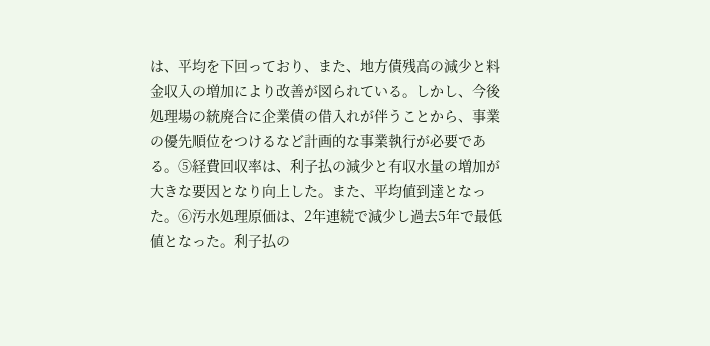は、平均を下回っており、また、地方債残高の減少と料金収入の増加により改善が図られている。しかし、今後処理場の統廃合に企業債の借入れが伴うことから、事業の優先順位をつけるなど計画的な事業執行が必要である。⑤経費回収率は、利子払の減少と有収水量の増加が大きな要因となり向上した。また、平均値到達となった。⑥汚水処理原価は、2年連続で減少し過去5年で最低値となった。利子払の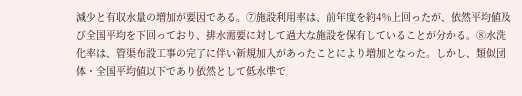減少と有収水量の増加が要因である。⑦施設利用率は、前年度を約4%上回ったが、依然平均値及び全国平均を下回っており、排水需要に対して過大な施設を保有していることが分かる。⑧水洗化率は、管渠布設工事の完了に伴い新規加入があったことにより増加となった。しかし、類似団体・全国平均値以下であり依然として低水準で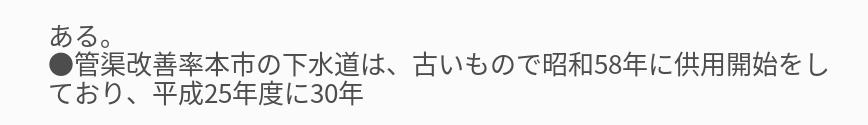ある。
●管渠改善率本市の下水道は、古いもので昭和58年に供用開始をしており、平成25年度に30年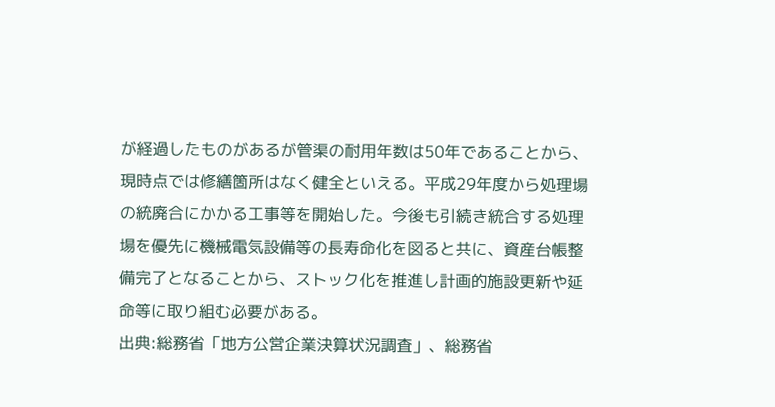が経過したものがあるが管渠の耐用年数は50年であることから、現時点では修繕箇所はなく健全といえる。平成29年度から処理場の統廃合にかかる工事等を開始した。今後も引続き統合する処理場を優先に機械電気設備等の長寿命化を図ると共に、資産台帳整備完了となることから、ストック化を推進し計画的施設更新や延命等に取り組む必要がある。
出典:総務省「地方公営企業決算状況調査」、総務省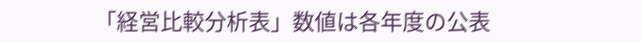「経営比較分析表」数値は各年度の公表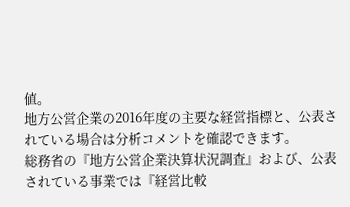値。
地方公営企業の2016年度の主要な経営指標と、公表されている場合は分析コメントを確認できます。
総務省の『地方公営企業決算状況調査』および、公表されている事業では『経営比較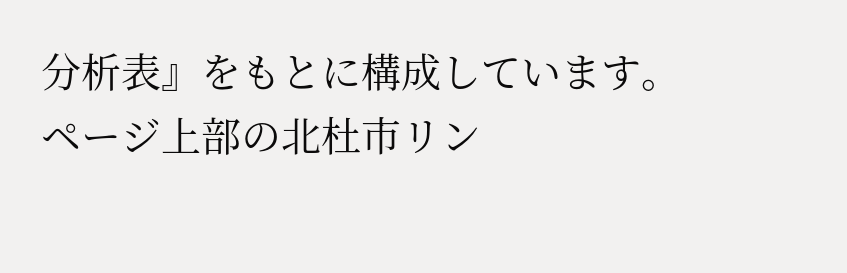分析表』をもとに構成しています。
ページ上部の北杜市リン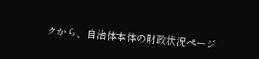クから、自治体本体の財政状況ページ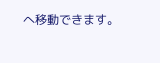へ移動できます。